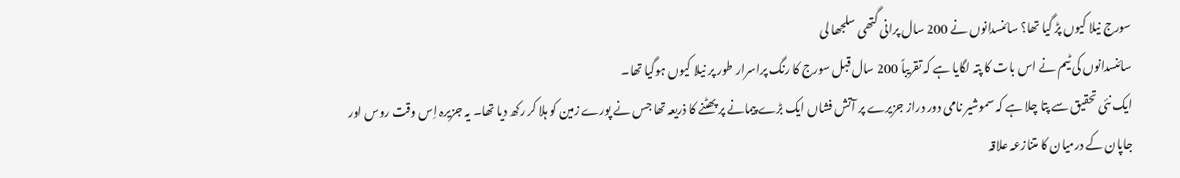سورج نیلا کیوں پڑ گیا تھا؟ سائنسدانوں نے 200 سال پرانی گتھی سلجھا لی
سائنسدانوں کی ٹیم نے اس بات کا پتہ لگایا ہے کہ تقریباً 200 سال قبل سورج کا رنگ پراسرار طور پر نیلا کیوں ہوگیا تھا۔
ایک نئی تحقیق سے پتا چلا ہے کہ سموشیر نامی دور دراز جزیرے پر آتش فشاں ایک بڑے پیمانے پر پھٹنے کا ذریعہ تھا جس نے پورے زمین کو ہلا کر رکھ دیا تھا۔ یہ جزیرہ اِس وقت روس اور جاپان کے درمیان کا متنازعہ علاقہ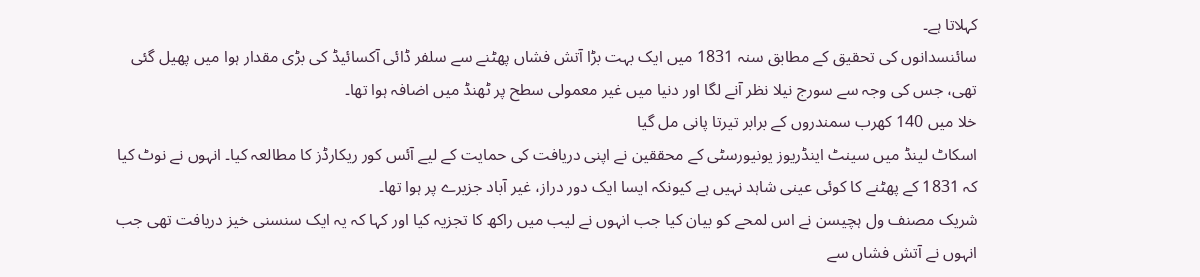کہلاتا ہے۔
سائنسدانوں کی تحقیق کے مطابق سنہ 1831 میں ایک بہت بڑا آتش فشاں پھٹنے سے سلفر ڈائی آکسائیڈ کی بڑی مقدار ہوا میں پھیل گئی تھی، جس کی وجہ سے سورج نیلا نظر آنے لگا اور دنیا میں غیر معمولی سطح پر ٹھنڈ میں اضافہ ہوا تھا۔
خلا میں 140 کھرب سمندروں کے برابر تیرتا پانی مل گیا
اسکاٹ لینڈ میں سینٹ اینڈریوز یونیورسٹی کے محققین نے اپنی دریافت کی حمایت کے لیے آئس کور ریکارڈز کا مطالعہ کیا۔ انہوں نے نوٹ کیا کہ 1831 کے پھٹنے کا کوئی عینی شاہد نہیں ہے کیونکہ ایسا ایک دور دراز، غیر آباد جزیرے پر ہوا تھا۔
شریک مصنف ول ہچیسن نے اس لمحے کو بیان کیا جب انہوں نے لیب میں راکھ کا تجزیہ کیا اور کہا کہ یہ ایک سنسنی خیز دریافت تھی جب انہوں نے آتش فشاں سے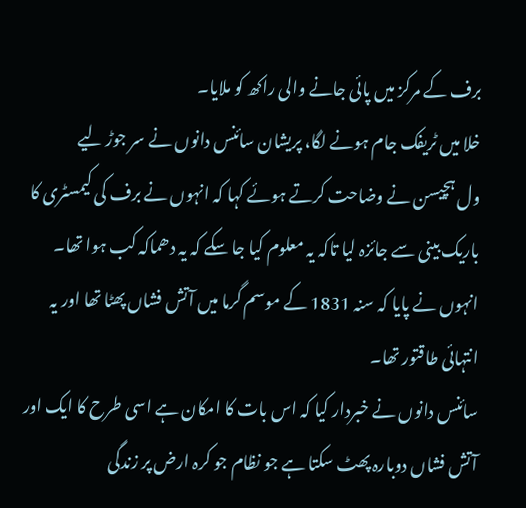برف کے مرکز میں پائی جانے والی راکھ کو ملایا۔
خلا میں ٹریفک جام ہونے لگا، پریشان سائنس دانوں نے سر جوڑ لیے
ول ہچیسن نے وضاحت کرتے ہوئے کہا کہ انہوں نے برف کی کیمسٹری کا باریک بینی سے جائزہ لیا تاکہ یہ معلوم کیا جا سکے کہ یہ دھماکہ کب ہوا تھا۔ انہوں نے پایا کہ سنہ 1831 کے موسم گرما میں آتش فشاں پھٹا تھا اور یہ انتہائی طاقتور تھا۔
سائنس دانوں نے خبردار کیا کہ اس بات کا امکان ہے اسی طرح کا ایک اور آتش فشاں دوبارہ پھٹ سکتا ہے جو نظام جو کرہ ارض پر زندگی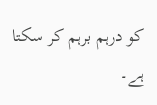کو درہم برہم کر سکتا ہے۔